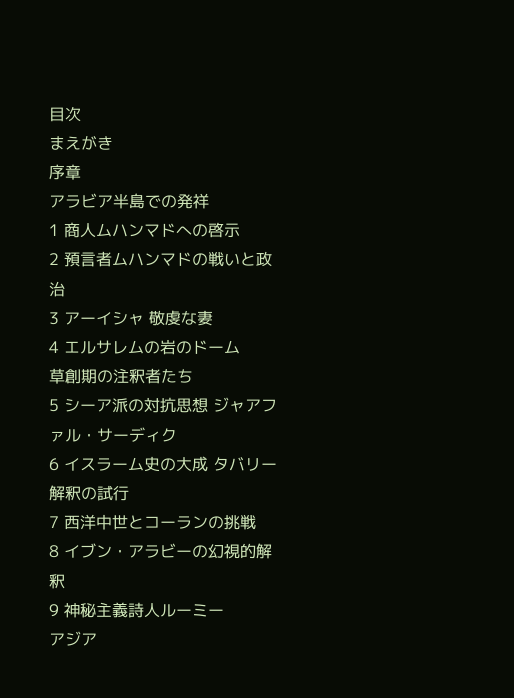目次
まえがき
序章
アラビア半島での発祥
1 商人ムハンマドへの啓示
2 預言者ムハンマドの戦いと政治
3 アーイシャ 敬虔な妻
4 エルサレムの岩のドーム
草創期の注釈者たち
5 シーア派の対抗思想 ジャアファル・サーディク
6 イスラーム史の大成 タバリー
解釈の試行
7 西洋中世とコーランの挑戦
8 イブン・アラビーの幻視的解釈
9 神秘主義詩人ルーミー
アジア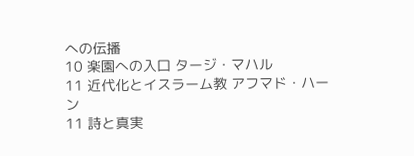への伝播
10 楽園への入口 タージ・マハル
11 近代化とイスラーム教 アフマド・ハーン
11 詩と真実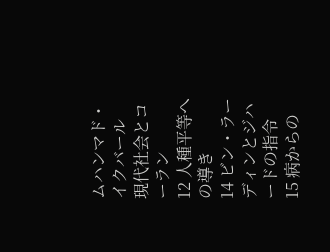ムハンマド・イクバール
現代社会とコーラン
12 人種平等への導き
14 ビン・ラーディンとジハードの指令
15 病からの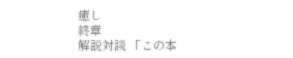癒し
終章
解説対談 「この本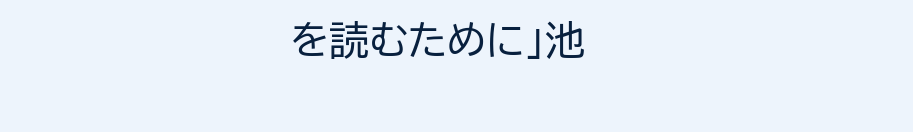を読むために」池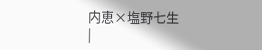内恵×塩野七生
|